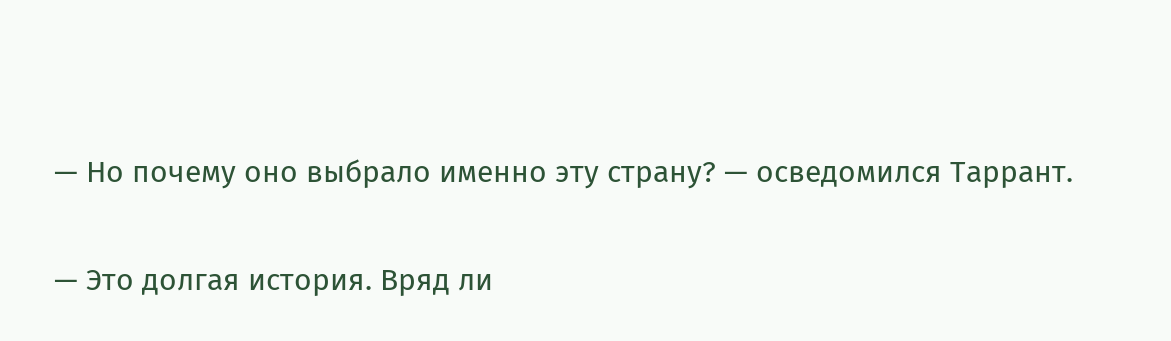— Но почему оно выбрало именно эту страну? — осведомился Таррант.

— Это долгая история. Вряд ли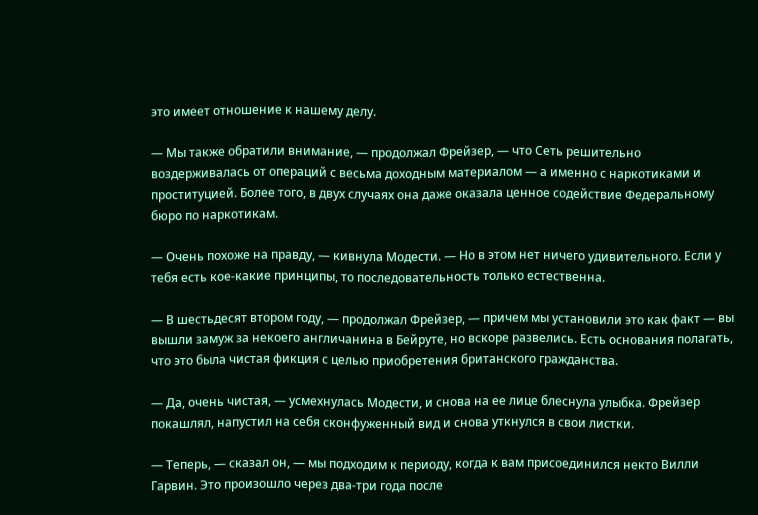это имеет отношение к нашему делу.

— Мы также обратили внимание, — продолжал Фрейзер, — что Сеть решительно воздерживалась от операций с весьма доходным материалом — а именно с наркотиками и проституцией. Более того, в двух случаях она даже оказала ценное содействие Федеральному бюро по наркотикам.

— Очень похоже на правду, — кивнула Модести. — Но в этом нет ничего удивительного. Если у тебя есть кое-какие принципы, то последовательность только естественна.

— В шестьдесят втором году, — продолжал Фрейзер, — причем мы установили это как факт — вы вышли замуж за некоего англичанина в Бейруте, но вскоре развелись. Есть основания полагать, что это была чистая фикция с целью приобретения британского гражданства.

— Да, очень чистая, — усмехнулась Модести, и снова на ее лице блеснула улыбка. Фрейзер покашлял, напустил на себя сконфуженный вид и снова уткнулся в свои листки.

— Теперь, — сказал он, — мы подходим к периоду, когда к вам присоединился некто Вилли Гарвин. Это произошло через два-три года после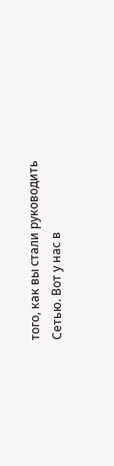того, как вы стали руководить Сетью. Вот у нас в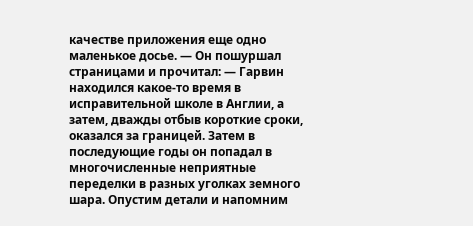качестве приложения еще одно маленькое досье. — Он пошуршал страницами и прочитал: — Гарвин находился какое-то время в исправительной школе в Англии, а затем, дважды отбыв короткие сроки, оказался за границей. Затем в последующие годы он попадал в многочисленные неприятные переделки в разных уголках земного шара. Опустим детали и напомним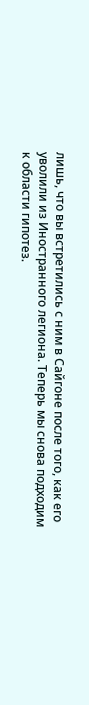лишь, что вы встретились с ним в Сайгоне после того, как его уволили из Иностранного легиона. Теперь мы снова подходим к области гипотез.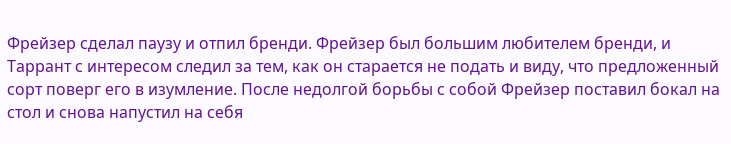Фрейзер сделал паузу и отпил бренди. Фрейзер был большим любителем бренди, и Таррант с интересом следил за тем, как он старается не подать и виду, что предложенный сорт поверг его в изумление. После недолгой борьбы с собой Фрейзер поставил бокал на стол и снова напустил на себя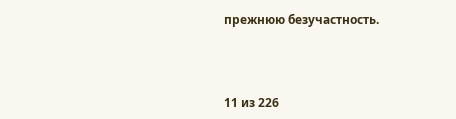прежнюю безучастность.



11 из 226